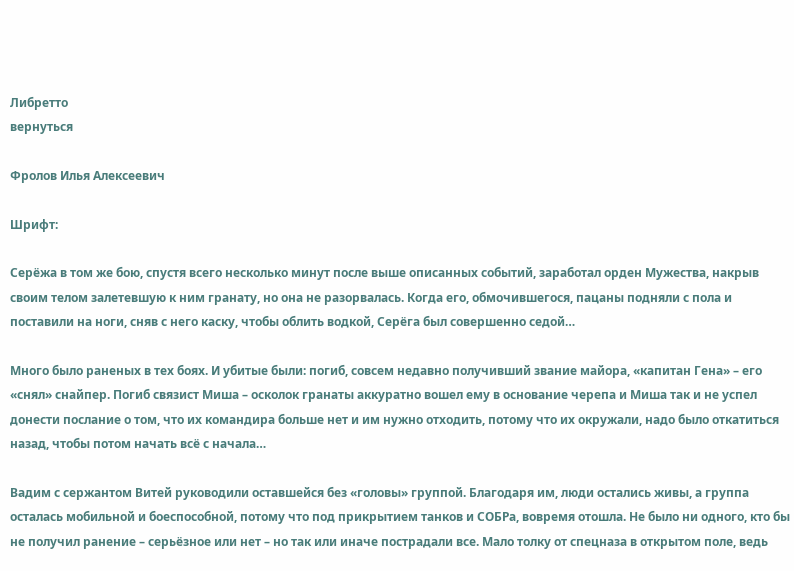Либретто
вернуться

Фролов Илья Алексеевич

Шрифт:

Серёжа в том же бою, спустя всего несколько минут после выше описанных событий, заработал орден Мужества, накрыв своим телом залетевшую к ним гранату, но она не разорвалась. Когда его, обмочившегося, пацаны подняли с пола и поставили на ноги, сняв с него каску, чтобы облить водкой, Серёга был совершенно седой…

Много было раненых в тех боях. И убитые были: погиб, совсем недавно получивший звание майора, «капитан Гена» – его «снял» снайпер. Погиб связист Миша – осколок гранаты аккуратно вошел ему в основание черепа и Миша так и не успел донести послание о том, что их командира больше нет и им нужно отходить, потому что их окружали, надо было откатиться назад, чтобы потом начать всё с начала…

Вадим с сержантом Витей руководили оставшейся без «головы» группой. Благодаря им, люди остались живы, а группа осталась мобильной и боеспособной, потому что под прикрытием танков и СОБРа, вовремя отошла. Не было ни одного, кто бы не получил ранение – серьёзное или нет – но так или иначе пострадали все. Мало толку от спецназа в открытом поле, ведь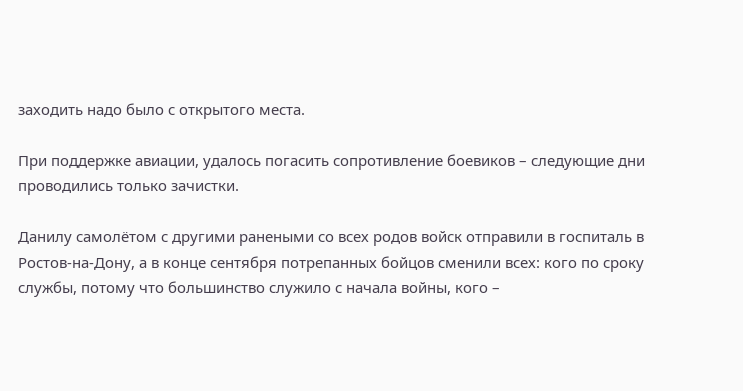заходить надо было с открытого места.

При поддержке авиации, удалось погасить сопротивление боевиков – следующие дни проводились только зачистки.

Данилу самолётом с другими ранеными со всех родов войск отправили в госпиталь в Ростов-на-Дону, а в конце сентября потрепанных бойцов сменили всех: кого по сроку службы, потому что большинство служило с начала войны, кого –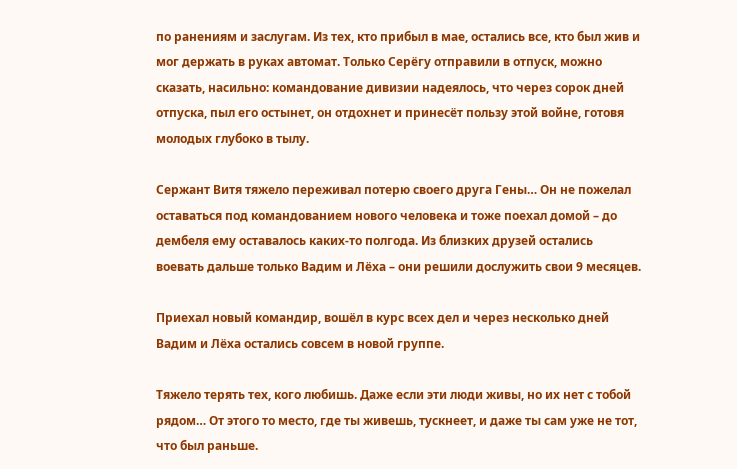по ранениям и заслугам. Из тех, кто прибыл в мае, остались все, кто был жив и мог держать в руках автомат. Только Серёгу отправили в отпуск, можно сказать, насильно: командование дивизии надеялось, что через сорок дней отпуска, пыл его остынет, он отдохнет и принесёт пользу этой войне, готовя молодых глубоко в тылу.

Сержант Витя тяжело переживал потерю своего друга Гены… Он не пожелал оставаться под командованием нового человека и тоже поехал домой – до дембеля ему оставалось каких-то полгода. Из близких друзей остались воевать дальше только Вадим и Лёха – они решили дослужить свои 9 месяцев.

Приехал новый командир, вошёл в курс всех дел и через несколько дней Вадим и Лёха остались совсем в новой группе.

Тяжело терять тех, кого любишь. Даже если эти люди живы, но их нет с тобой рядом… От этого то место, где ты живешь, тускнеет, и даже ты сам уже не тот, что был раньше.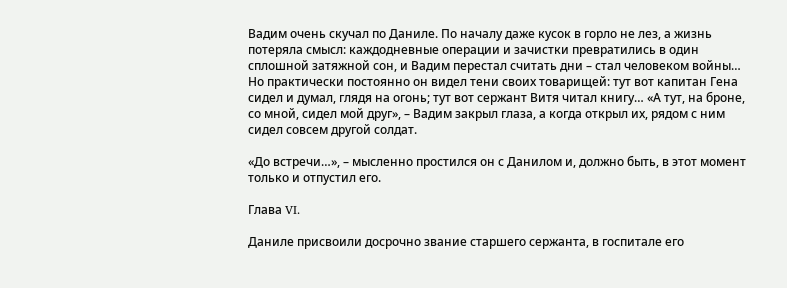Вадим очень скучал по Даниле. По началу даже кусок в горло не лез, а жизнь потеряла смысл: каждодневные операции и зачистки превратились в один сплошной затяжной сон, и Вадим перестал считать дни – стал человеком войны… Но практически постоянно он видел тени своих товарищей: тут вот капитан Гена сидел и думал, глядя на огонь; тут вот сержант Витя читал книгу… «А тут, на броне, со мной, сидел мой друг», – Вадим закрыл глаза, а когда открыл их, рядом с ним сидел совсем другой солдат.

«До встречи…», – мысленно простился он с Данилом и, должно быть, в этот момент только и отпустил его.

Глава VI.

Даниле присвоили досрочно звание старшего сержанта, в госпитале его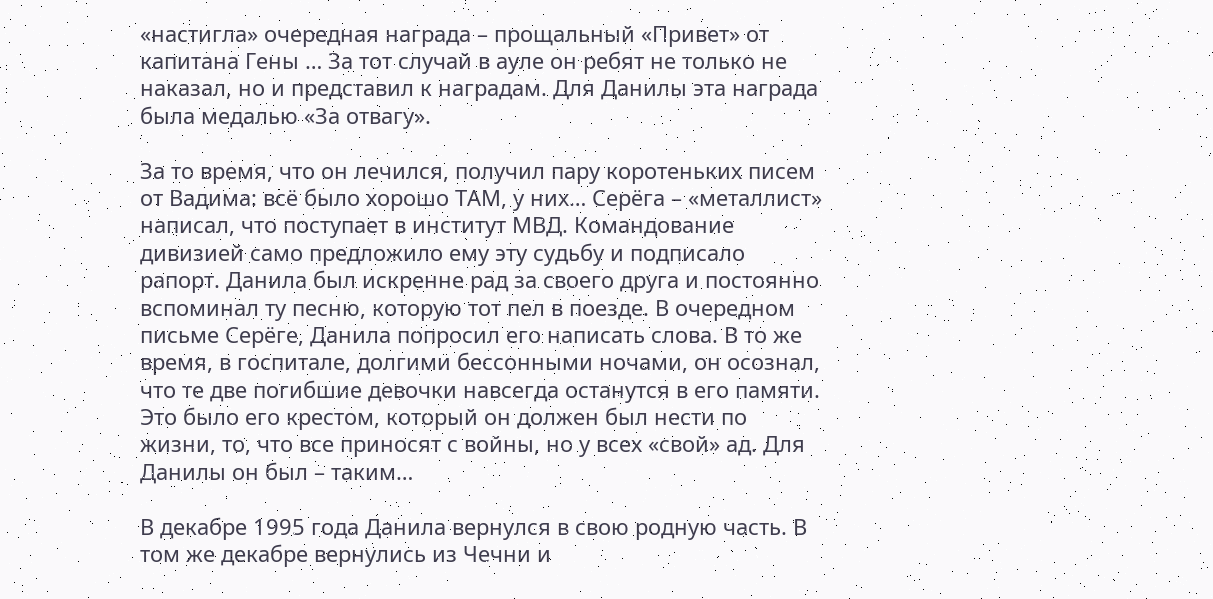«настигла» очередная награда – прощальный «Привет» от капитана Гены … За тот случай в ауле он ребят не только не наказал, но и представил к наградам. Для Данилы эта награда была медалью «За отвагу».

За то время, что он лечился, получил пару коротеньких писем от Вадима: всё было хорошо ТАМ, у них… Серёга – «металлист» написал, что поступает в институт МВД. Командование дивизией само предложило ему эту судьбу и подписало рапорт. Данила был искренне рад за своего друга и постоянно вспоминал ту песню, которую тот пел в поезде. В очередном письме Серёге, Данила попросил его написать слова. В то же время, в госпитале, долгими бессонными ночами, он осознал, что те две погибшие девочки навсегда останутся в его памяти. Это было его крестом, который он должен был нести по жизни, то, что все приносят с войны, но у всех «свой» ад. Для Данилы он был – таким…

В декабре 1995 года Данила вернулся в свою родную часть. В том же декабре вернулись из Чечни и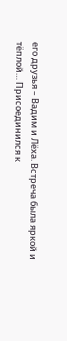его друзья – Вадим и Лёха. Встреча была яркой и тёплой… Присоединился к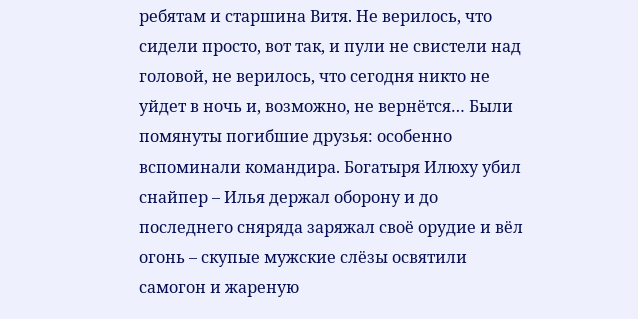ребятам и старшина Витя. Не верилось, что сидели просто, вот так, и пули не свистели над головой, не верилось, что сегодня никто не уйдет в ночь и, возможно, не вернётся… Были помянуты погибшие друзья: особенно вспоминали командира. Богатыря Илюху убил снайпер – Илья держал оборону и до последнего сняряда заряжал своё орудие и вёл огонь – скупые мужские слёзы освятили самогон и жареную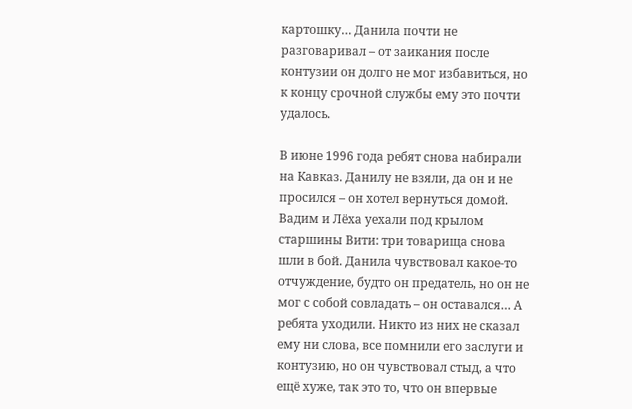картошку… Данила почти не разговаривал – от заикания после контузии он долго не мог избавиться, но к концу срочной службы ему это почти удалось.

В июне 1996 года ребят снова набирали на Кавказ. Данилу не взяли, да он и не просился – он хотел вернуться домой. Вадим и Лёха уехали под крылом старшины Вити: три товарища снова шли в бой. Данила чувствовал какое-то отчуждение, будто он предатель, но он не мог с собой совладать – он оставался… А ребята уходили. Никто из них не сказал ему ни слова, все помнили его заслуги и контузию, но он чувствовал стыд, а что ещё хуже, так это то, что он впервые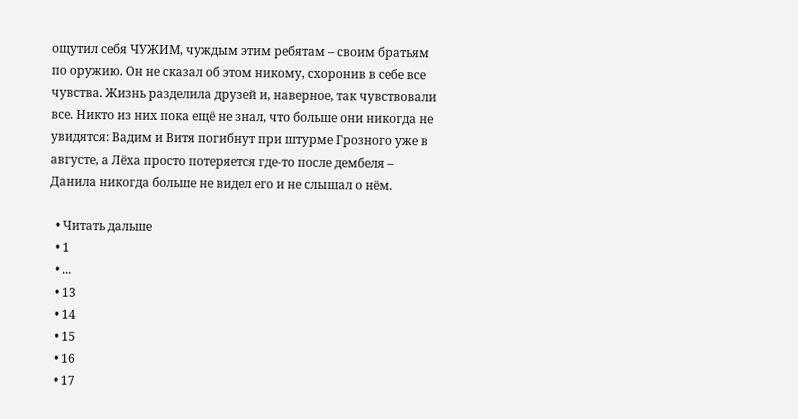ощутил себя ЧУЖИМ, чуждым этим ребятам – своим братьям по оружию. Он не сказал об этом никому, схоронив в себе все чувства. Жизнь разделила друзей и, наверное, так чувствовали все. Никто из них пока ещё не знал, что больше они никогда не увидятся: Вадим и Витя погибнут при штурме Грозного уже в августе, а Лёха просто потеряется где-то после дембеля – Данила никогда больше не видел его и не слышал о нём.

  • Читать дальше
  • 1
  • ...
  • 13
  • 14
  • 15
  • 16
  • 17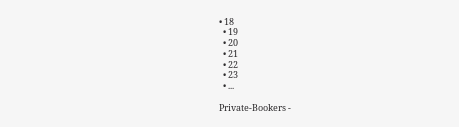• 18
  • 19
  • 20
  • 21
  • 22
  • 23
  • ...

Private-Bookers -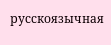русскоязычная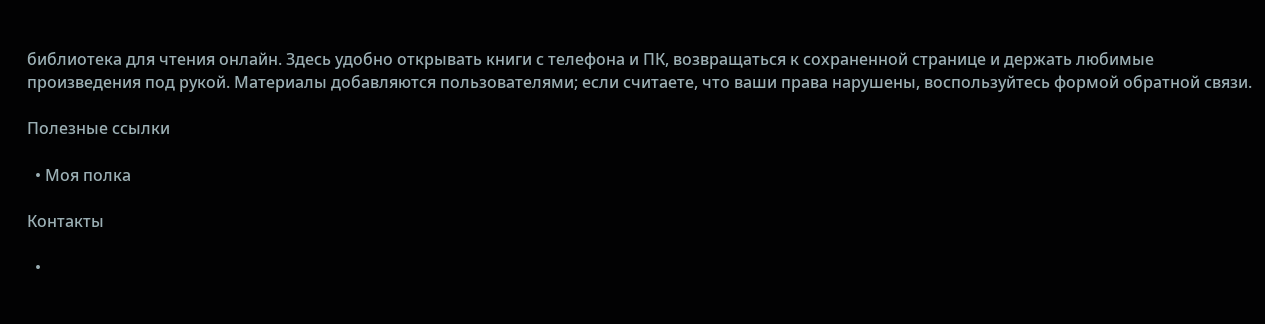библиотека для чтения онлайн. Здесь удобно открывать книги с телефона и ПК, возвращаться к сохраненной странице и держать любимые произведения под рукой. Материалы добавляются пользователями; если считаете, что ваши права нарушены, воспользуйтесь формой обратной связи.

Полезные ссылки

  • Моя полка

Контакты

  •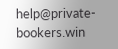help@private-bookers.win